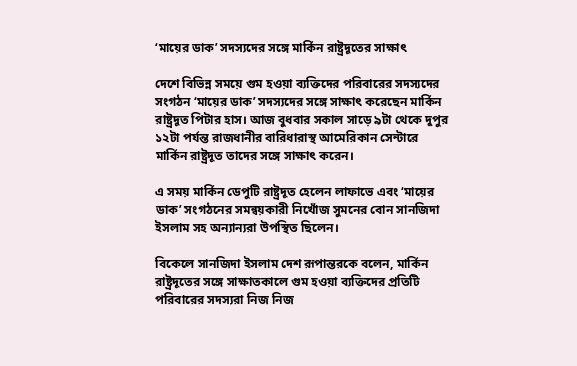‘মায়ের ডাক’ সদস্যদের সঙ্গে মার্কিন রাষ্ট্রদূতের সাক্ষাৎ

দেশে বিভিন্ন সময়ে গুম হওয়া ব্যক্তিদের পরিবারের সদস্যদের সংগঠন ‘মায়ের ডাক’ সদস্যদের সঙ্গে সাক্ষাৎ করেছেন মার্কিন রাষ্ট্রদূত পিটার হাস। আজ বুধবার সকাল সাড়ে ৯টা থেকে দুপুর ১২টা পর্যন্ত রাজধানীর বারিধারাস্থ আমেরিকান সেন্টারে মার্কিন রাষ্ট্রদূত তাদের সঙ্গে সাক্ষাৎ করেন।

এ সময় মার্কিন ডেপুটি রাষ্ট্রদূত হেলেন লাফাভে এবং ‘মায়ের ডাক’ সংগঠনের সমন্বয়কারী নিখোঁজ সুমনের বোন সানজিদা ইসলাম সহ অন্যান্যরা উপস্থিত ছিলেন।

বিকেলে সানজিদা ইসলাম দেশ রূপান্তরকে বলেন, মার্কিন রাষ্ট্রদূতের সঙ্গে সাক্ষাতকালে গুম হওয়া ব্যক্তিদের প্রতিটি পরিবারের সদস্যরা নিজ নিজ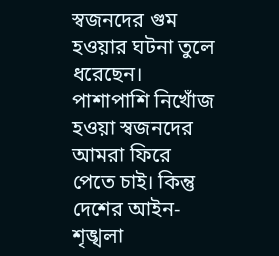স্বজনদের গুম হওয়ার ঘটনা তুলে ধরেছেন। পাশাপাশি নিখোঁজ হওয়া স্বজনদের আমরা ফিরে পেতে চাই। কিন্তু দেশের আইন-শৃঙ্খলা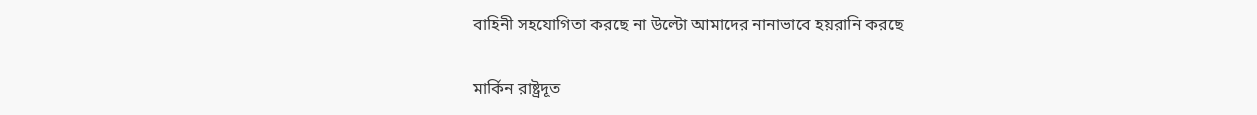বাহিনী সহযোগিতা করছে না উল্টো আমাদের নানাভাবে হয়রানি করছে

মার্কিন রাষ্ট্রদূত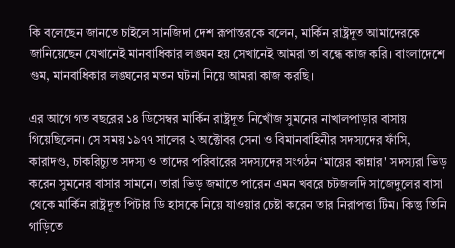কি বলেছেন জানতে চাইলে সানজিদা দেশ রূপান্তরকে বলেন, মার্কিন রাষ্ট্রদূত আমাদেরকে জানিয়েছেন যেখানেই মানবাধিকার লঙ্ঘন হয় সেখানেই আমরা তা বন্ধে কাজ করি। বাংলাদেশে গুম, মানবাধিকার লঙ্ঘনের মতন ঘটনা নিয়ে আমরা কাজ করছি।

এর আগে গত বছরের ১৪ ডিসেম্বর মার্কিন রাষ্ট্রদূত নিখোঁজ সুমনের নাখালপাড়ার বাসায় গিয়েছিলেন। সে সময় ১৯৭৭ সালের ২ অক্টোবর সেনা ও বিমানবাহিনীর সদস্যদের ফাঁসি, কারাদণ্ড, চাকরিচ্যুত সদস্য ও তাদের পরিবারের সদস্যদের সংগঠন ‘মায়ের কান্নার' সদস্যরা ভিড় করেন সুমনের বাসার সামনে। তারা ভিড় জমাতে পারেন এমন খবরে চটজলদি সাজেদুলের বাসা থেকে মার্কিন রাষ্ট্রদূত পিটার ডি হাসকে নিয়ে যাওয়ার চেষ্টা করেন তার নিরাপত্তা টিম। কিন্তু তিনি গাড়িতে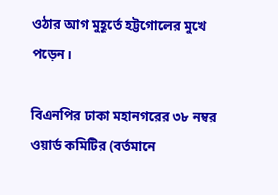ওঠার আগ মুহূর্তে হট্টগোলের মুখে পড়েন।

বিএনপির ঢাকা মহানগরের ৩৮ নম্বর ওয়ার্ড কমিটির (বর্তমানে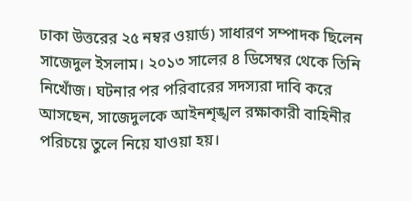ঢাকা উত্তরের ২৫ নম্বর ওয়ার্ড) সাধারণ সম্পাদক ছিলেন সাজেদুল ইসলাম। ২০১৩ সালের ৪ ডিসেম্বর থেকে তিনি নিখোঁজ। ঘটনার পর পরিবারের সদস্যরা দাবি করে আসছেন, সাজেদুলকে আইনশৃঙ্খল রক্ষাকারী বাহিনীর পরিচয়ে তুলে নিয়ে যাওয়া হয়।